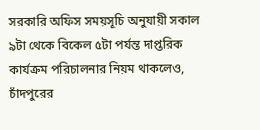সরকারি অফিস সময়সূচি অনুযায়ী সকাল ৯টা থেকে বিকেল ৫টা পর্যন্ত দাপ্তরিক কার্যক্রম পরিচালনার নিয়ম থাকলেও, চাঁদপুরের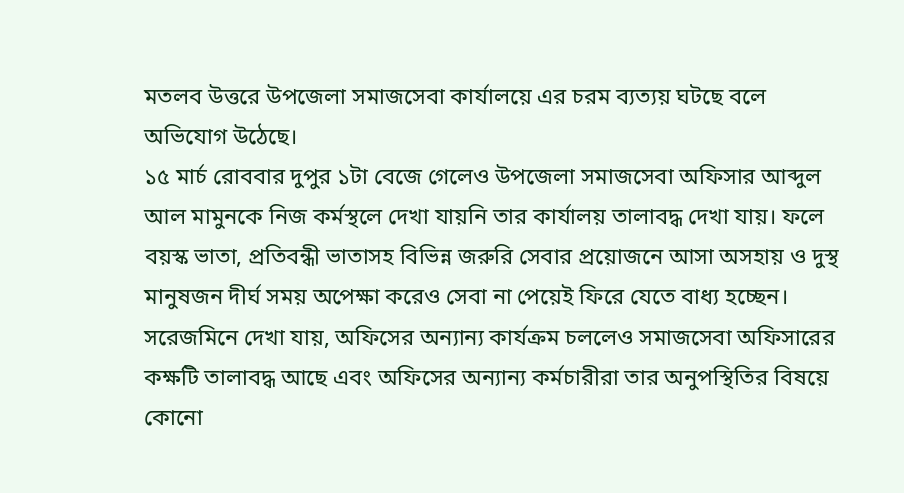মতলব উত্তরে উপজেলা সমাজসেবা কার্যালয়ে এর চরম ব্যত্যয় ঘটছে বলে অভিযোগ উঠেছে।
১৫ মার্চ রোববার দুপুর ১টা বেজে গেলেও উপজেলা সমাজসেবা অফিসার আব্দুল আল মামুনকে নিজ কর্মস্থলে দেখা যায়নি তার কার্যালয় তালাবদ্ধ দেখা যায়। ফলে বয়স্ক ভাতা, প্রতিবন্ধী ভাতাসহ বিভিন্ন জরুরি সেবার প্রয়োজনে আসা অসহায় ও দুস্থ মানুষজন দীর্ঘ সময় অপেক্ষা করেও সেবা না পেয়েই ফিরে যেতে বাধ্য হচ্ছেন।
সরেজমিনে দেখা যায়, অফিসের অন্যান্য কার্যক্রম চললেও সমাজসেবা অফিসারের কক্ষটি তালাবদ্ধ আছে এবং অফিসের অন্যান্য কর্মচারীরা তার অনুপস্থিতির বিষয়ে কোনো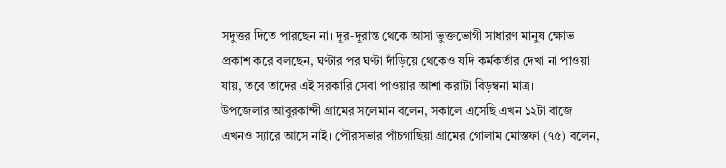সদুত্তর দিতে পারছেন না। দূর-দূরান্ত থেকে আসা ভুক্তভোগী সাধারণ মানুষ ক্ষোভ প্রকাশ করে বলছেন, ঘণ্টার পর ঘণ্টা দাঁড়িয়ে থেকেও যদি কর্মকর্তার দেখা না পাওয়া যায়, তবে তাদের এই সরকারি সেবা পাওয়ার আশা করাটা বিড়ম্বনা মাত্র।
উপজেলার আবুরকান্দী গ্রামের সলেমান বলেন, সকালে এসেছি এখন ১২টা বাজে এখনও স্যারে আসে নাই। পৌরসভার পাঁচগাছিয়া গ্রামের গোলাম মোস্তফা (৭৫) বলেন,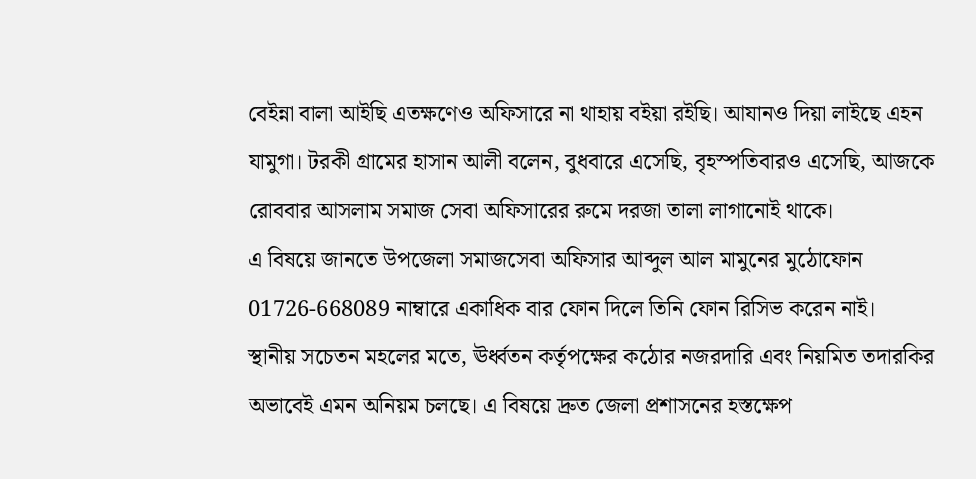বেইন্না বালা আইছি এতক্ষণেও অফিসারে না থাহায় বইয়া রইছি। আযানও দিয়া লাইছে এহন যামুগা। টরকী গ্রামের হাসান আলী বলেন, বুধবারে এসেছি, বৃহস্পতিবারও এসেছি, আজকে রোববার আসলাম সমাজ সেবা অফিসারের রুমে দরজা তালা লাগানোই থাকে।
এ বিষয়ে জানতে উপজেলা সমাজসেবা অফিসার আব্দুল আল মামুনের মুঠোফোন 01726-668089 নাম্বারে একাধিক বার ফোন দিলে তিনি ফোন রিসিভ করেন নাই।
স্থানীয় সচেতন মহলের মতে, ঊর্ধ্বতন কর্তৃপক্ষের কঠোর নজরদারি এবং নিয়মিত তদারকির অভাবেই এমন অনিয়ম চলছে। এ বিষয়ে দ্রুত জেলা প্রশাসনের হস্তক্ষেপ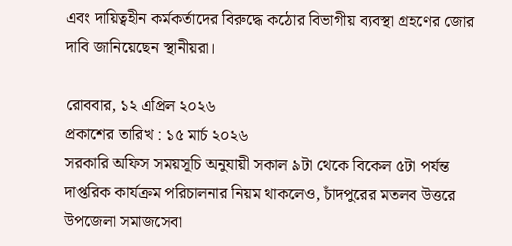এবং দায়িত্বহীন কর্মকর্তাদের বিরুদ্ধে কঠোর বিভাগীয় ব্যবস্থা গ্রহণের জোর দাবি জানিয়েছেন স্থানীয়রা।

রোববার, ১২ এপ্রিল ২০২৬
প্রকাশের তারিখ : ১৫ মার্চ ২০২৬
সরকারি অফিস সময়সূচি অনুযায়ী সকাল ৯টা থেকে বিকেল ৫টা পর্যন্ত দাপ্তরিক কার্যক্রম পরিচালনার নিয়ম থাকলেও, চাঁদপুরের মতলব উত্তরে উপজেলা সমাজসেবা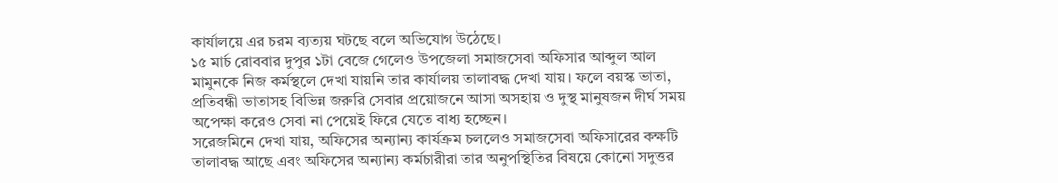কার্যালয়ে এর চরম ব্যত্যয় ঘটছে বলে অভিযোগ উঠেছে।
১৫ মার্চ রোববার দুপুর ১টা বেজে গেলেও উপজেলা সমাজসেবা অফিসার আব্দুল আল মামুনকে নিজ কর্মস্থলে দেখা যায়নি তার কার্যালয় তালাবদ্ধ দেখা যায়। ফলে বয়স্ক ভাতা, প্রতিবন্ধী ভাতাসহ বিভিন্ন জরুরি সেবার প্রয়োজনে আসা অসহায় ও দুস্থ মানুষজন দীর্ঘ সময় অপেক্ষা করেও সেবা না পেয়েই ফিরে যেতে বাধ্য হচ্ছেন।
সরেজমিনে দেখা যায়, অফিসের অন্যান্য কার্যক্রম চললেও সমাজসেবা অফিসারের কক্ষটি তালাবদ্ধ আছে এবং অফিসের অন্যান্য কর্মচারীরা তার অনুপস্থিতির বিষয়ে কোনো সদুত্তর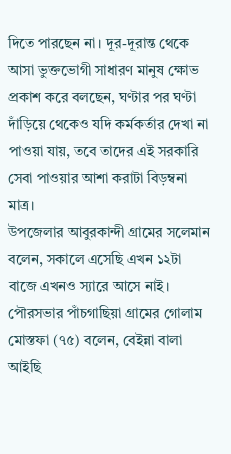দিতে পারছেন না। দূর-দূরান্ত থেকে আসা ভুক্তভোগী সাধারণ মানুষ ক্ষোভ প্রকাশ করে বলছেন, ঘণ্টার পর ঘণ্টা দাঁড়িয়ে থেকেও যদি কর্মকর্তার দেখা না পাওয়া যায়, তবে তাদের এই সরকারি সেবা পাওয়ার আশা করাটা বিড়ম্বনা মাত্র।
উপজেলার আবুরকান্দী গ্রামের সলেমান বলেন, সকালে এসেছি এখন ১২টা বাজে এখনও স্যারে আসে নাই। পৌরসভার পাঁচগাছিয়া গ্রামের গোলাম মোস্তফা (৭৫) বলেন, বেইন্না বালা আইছি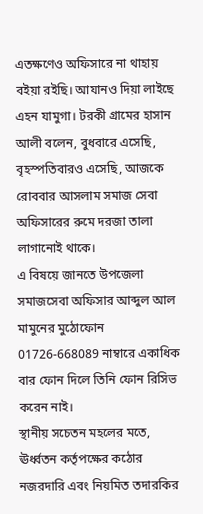এতক্ষণেও অফিসারে না থাহায় বইয়া রইছি। আযানও দিয়া লাইছে এহন যামুগা। টরকী গ্রামের হাসান আলী বলেন, বুধবারে এসেছি, বৃহস্পতিবারও এসেছি, আজকে রোববার আসলাম সমাজ সেবা অফিসারের রুমে দরজা তালা লাগানোই থাকে।
এ বিষয়ে জানতে উপজেলা সমাজসেবা অফিসার আব্দুল আল মামুনের মুঠোফোন 01726-668089 নাম্বারে একাধিক বার ফোন দিলে তিনি ফোন রিসিভ করেন নাই।
স্থানীয় সচেতন মহলের মতে, ঊর্ধ্বতন কর্তৃপক্ষের কঠোর নজরদারি এবং নিয়মিত তদারকির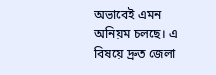অভাবেই এমন অনিয়ম চলছে। এ বিষয়ে দ্রুত জেলা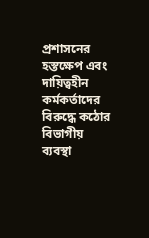প্রশাসনের হস্তক্ষেপ এবং দায়িত্বহীন কর্মকর্তাদের বিরুদ্ধে কঠোর বিভাগীয় ব্যবস্থা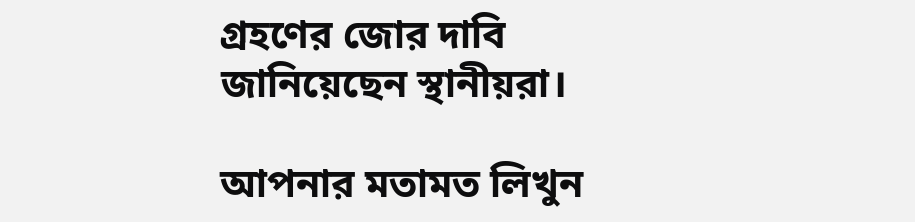গ্রহণের জোর দাবি জানিয়েছেন স্থানীয়রা।

আপনার মতামত লিখুন